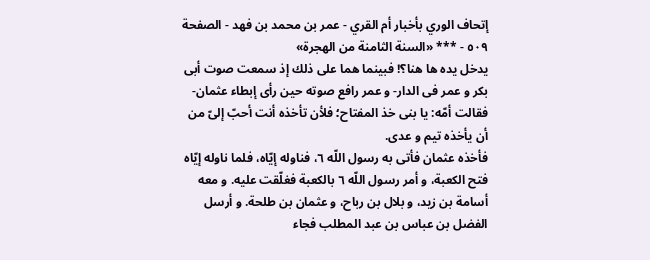إتحاف الوري بأخبار أم القري - عمر بن محمد بن فهد - الصفحة ٥٠٩ - *** «السنة الثامنة من الهجرة»
يدخل يده ها هنا؟! فبينما هما على ذلك إذ سمعت صوت أبى بكر و عمر فى الدار- و عمر رافع صوته حين رأى إبطاء عثمان- فقالت أمّه: يا بنى خذ المفتاح؛ فلأن تأخذه أنت أحبّ إلىّ من أن يأخذه تيم و عدى.
فأخذه عثمان فأتى به رسول اللّه ٦، فناوله إيّاه، فلما ناوله إيّاه فتح الكعبة، و أمر رسول اللّه ٦ بالكعبة فغلّقت عليه. و معه أسامة بن زيد، و بلال بن رباح، و عثمان بن طلحة. و أرسل الفضل بن عباس بن عبد المطلب فجاء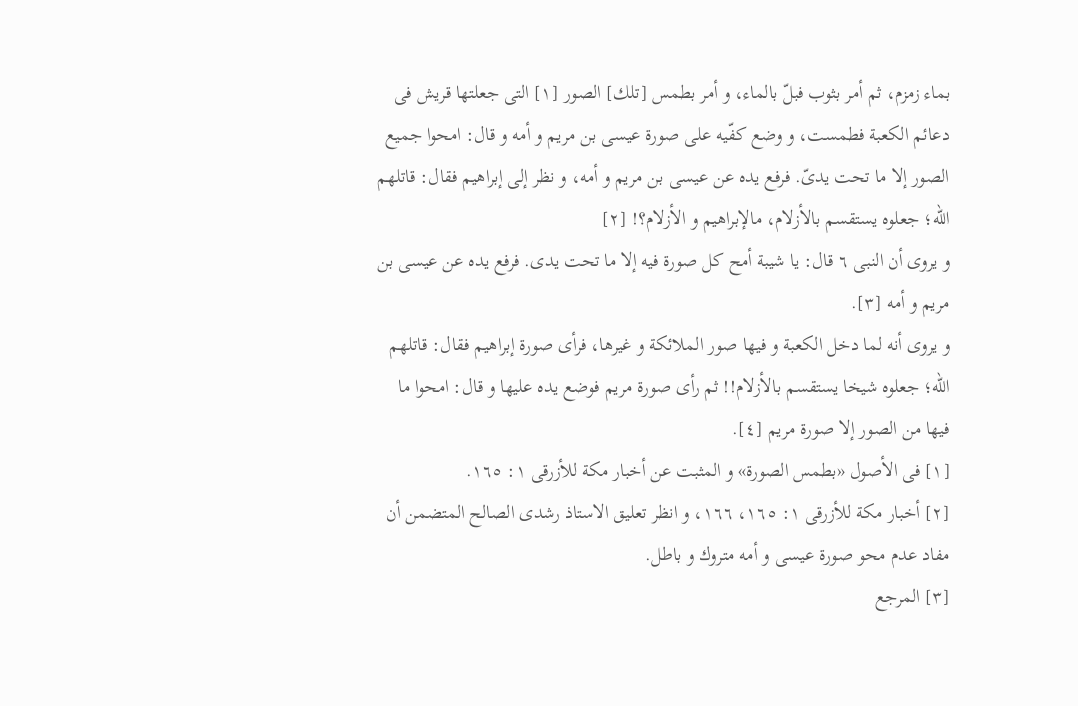بماء زمزم، ثم أمر بثوب فبلّ بالماء، و أمر بطمس [تلك] الصور [١] التى جعلتها قريش فى دعائم الكعبة فطمست، و وضع كفّيه على صورة عيسى بن مريم و أمه و قال: امحوا جميع الصور إلا ما تحت يدىّ. فرفع يده عن عيسى بن مريم و أمه، و نظر إلى إبراهيم فقال: قاتلهم اللّه؛ جعلوه يستقسم بالأزلام، مالإبراهيم و الأزلام؟! [٢]
و يروى أن النبى ٦ قال: يا شيبة أمح كل صورة فيه إلا ما تحت يدى. فرفع يده عن عيسى بن مريم و أمه [٣].
و يروى أنه لما دخل الكعبة و فيها صور الملائكة و غيرها، فرأى صورة إبراهيم فقال: قاتلهم اللّه؛ جعلوه شيخا يستقسم بالأزلام!! ثم رأى صورة مريم فوضع يده عليها و قال: امحوا ما فيها من الصور إلا صورة مريم [٤].
[١] فى الأصول «بطمس الصورة» و المثبت عن أخبار مكة للأزرقى ١: ١٦٥.
[٢] أخبار مكة للأزرقى ١: ١٦٥، ١٦٦، و انظر تعليق الاستاذ رشدى الصالح المتضمن أن مفاد عدم محو صورة عيسى و أمه متروك و باطل.
[٣] المرجع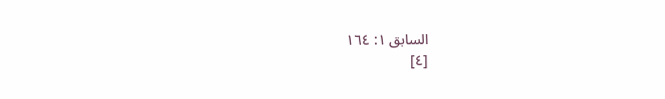السابق ١: ١٦٤
[٤]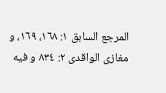المرجع السابق ١: ١٦٨، ١٦٩، و مغازى الواقدى ٢: ٨٣٤ و فيه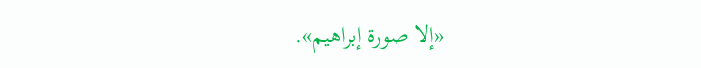«إلا صورة إبراهيم».